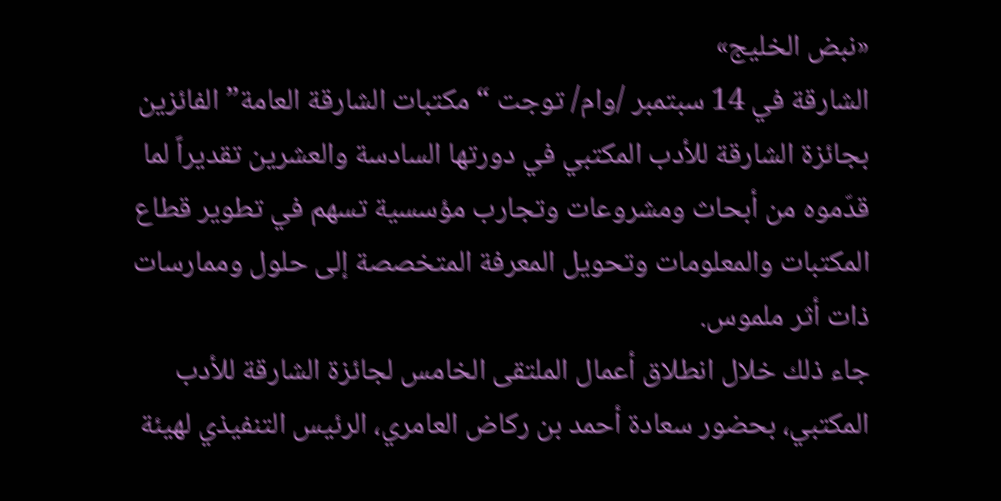«نبض الخليج»
الشارقة في 14 سبتمبر /وام/ توجت “مكتبات الشارقة العامة” الفائزين بجائزة الشارقة للأدب المكتبي في دورتها السادسة والعشرين تقديراً لما قدّموه من أبحاث ومشروعات وتجارب مؤسسية تسهم في تطوير قطاع المكتبات والمعلومات وتحويل المعرفة المتخصصة إلى حلول وممارسات ذات أثر ملموس.
جاء ذلك خلال انطلاق أعمال الملتقى الخامس لجائزة الشارقة للأدب المكتبي، بحضور سعادة أحمد بن ركاض العامري، الرئيس التنفيذي لهيئة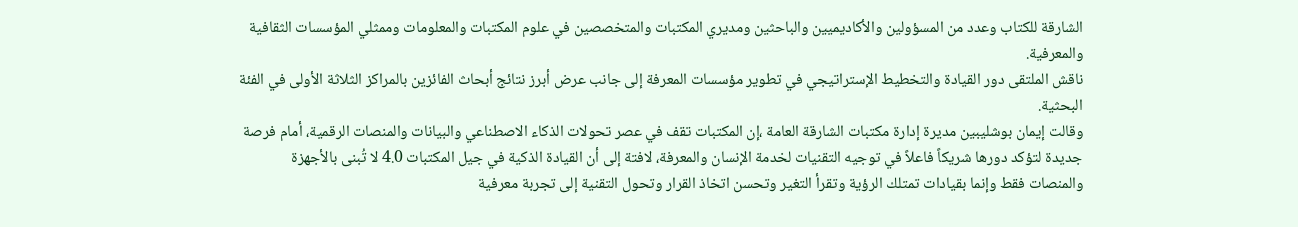الشارقة للكتاب وعدد من المسؤولين والأكاديميين والباحثين ومديري المكتبات والمتخصصين في علوم المكتبات والمعلومات وممثلي المؤسسات الثقافية والمعرفية.
ناقش الملتقى دور القيادة والتخطيط الإستراتيجي في تطوير مؤسسات المعرفة إلى جانب عرض أبرز نتائج أبحاث الفائزين بالمراكز الثلاثة الأولى في الفئة البحثية.
وقالت إيمان بوشليبين مديرة إدارة مكتبات الشارقة العامة ،إن المكتبات تقف في عصر تحولات الذكاء الاصطناعي والبيانات والمنصات الرقمية، أمام فرصة جديدة لتؤكد دورها شريكاً فاعلاً في توجيه التقنيات لخدمة الإنسان والمعرفة، لافتة إلى أن القيادة الذكية في جيل المكتبات 4.0 لا تُبنى بالأجهزة والمنصات فقط وإنما بقيادات تمتلك الرؤية وتقرأ التغير وتحسن اتخاذ القرار وتحول التقنية إلى تجربة معرفية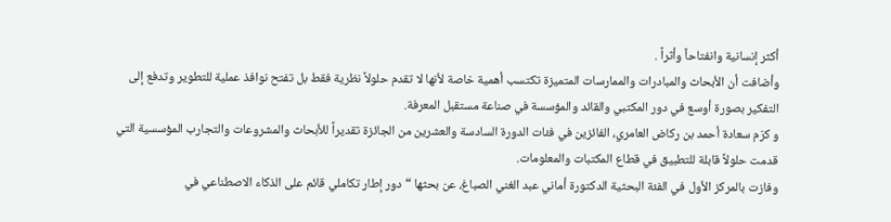أكثر إنسانية وانفتاحاً وأثراً .
وأضافت أن الأبحاث والمبادرات والممارسات المتميزة تكتسب أهمية خاصة لأنها لا تقدم حلولاً نظرية فقط بل تفتح نوافذ عملية للتطوير وتدفع إلى التفكير بصورة أوسع في دور المكتبي والقائد والمؤسسة في صناعة مستقبل المعرفة.
و كرّم سعادة أحمد بن ركاض العامري، الفائزين في فئات الدورة السادسة والعشرين من الجائزة تقديراً للأبحاث والمشروعات والتجارب المؤسسية التي قدمت حلولاً قابلة للتطبيق في قطاع المكتبات والمعلومات.
وفازت بالمركز الأول في الفئة البحثية الدكتورة أماني عبد الغني الصباغ، عن بحثها “دور إطار تكاملي قائم على الذكاء الاصطناعي في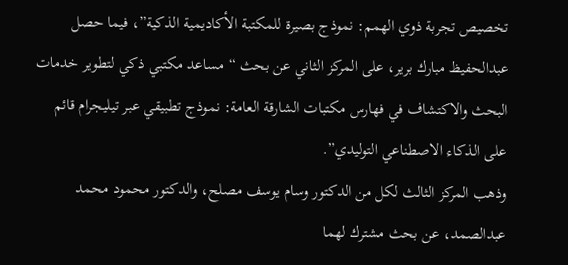تخصيص تجربة ذوي الهمم: نموذج بصيرة للمكتبة الأكاديمية الذكية”، فيما حصل عبدالحفيظ مبارك برير، على المركز الثاني عن بحث “مساعد مكتبي ذكي لتطوير خدمات البحث والاكتشاف في فهارس مكتبات الشارقة العامة: نموذج تطبيقي عبر تيليجرام قائم على الذكاء الاصطناعي التوليدي”.
وذهب المركز الثالث لكل من الدكتور وسام يوسف مصلح، والدكتور محمود محمد عبدالصمد، عن بحث مشترك لهما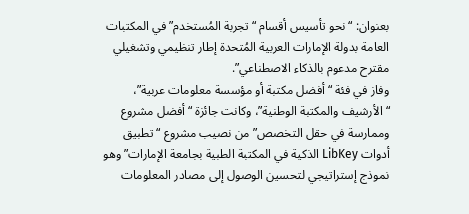بعنوان: “نحو تأسيس أقسام “تجربة المُستخدم” في المكتبات العامة بدولة الإمارات العربية المُتحدة إطار تنظيمي وتشغيلي مقترح مدعوم بالذكاء الاصطناعي”.
وفاز في فئة “أفضل مكتبة أو مؤسسة معلومات عربية”، “الأرشيف والمكتبة الوطنية”، وكانت جائزة “أفضل مشروع وممارسة في حقل التخصص” من نصيب مشروع “تطبيق أدوات LibKey الذكية في المكتبة الطبية بجامعة الإمارات” وهو نموذج إستراتيجي لتحسين الوصول إلى مصادر المعلومات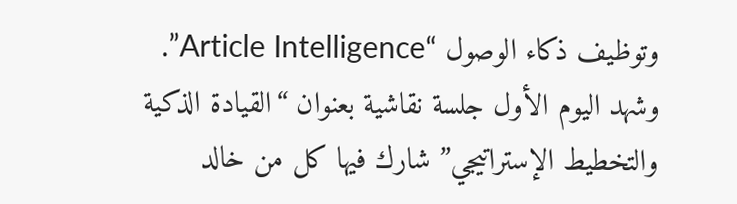وتوظيف ذكاء الوصول “Article Intelligence”.
وشهد اليوم الأول جلسة نقاشية بعنوان “القيادة الذكية والتخطيط الإستراتيجي” شارك فيها كل من خالد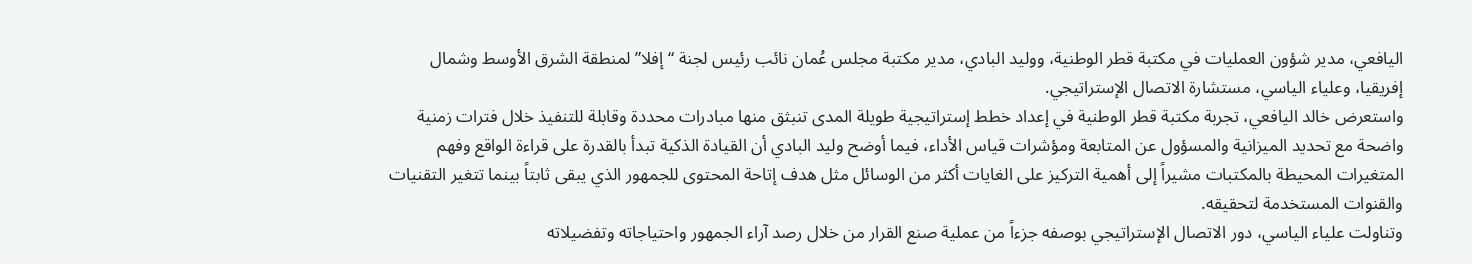اليافعي، مدير شؤون العمليات في مكتبة قطر الوطنية، ووليد البادي، مدير مكتبة مجلس عُمان نائب رئيس لجنة “إفلا” لمنطقة الشرق الأوسط وشمال إفريقيا، وعلياء الياسي، مستشارة الاتصال الإستراتيجي.
واستعرض خالد اليافعي، تجربة مكتبة قطر الوطنية في إعداد خطط إستراتيجية طويلة المدى تنبثق منها مبادرات محددة وقابلة للتنفيذ خلال فترات زمنية واضحة مع تحديد الميزانية والمسؤول عن المتابعة ومؤشرات قياس الأداء، فيما أوضح وليد البادي أن القيادة الذكية تبدأ بالقدرة على قراءة الواقع وفهم المتغيرات المحيطة بالمكتبات مشيراً إلى أهمية التركيز على الغايات أكثر من الوسائل مثل هدف إتاحة المحتوى للجمهور الذي يبقى ثابتاً بينما تتغير التقنيات والقنوات المستخدمة لتحقيقه.
وتناولت علياء الياسي، دور الاتصال الإستراتيجي بوصفه جزءاً من عملية صنع القرار من خلال رصد آراء الجمهور واحتياجاته وتفضيلاته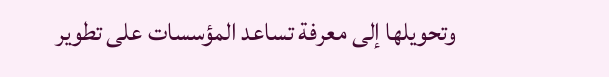وتحويلها إلى معرفة تساعد المؤسسات على تطوير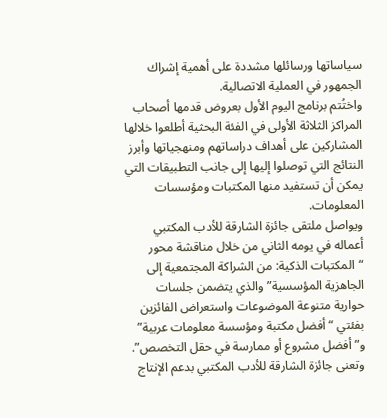سياساتها ورسائلها مشددة على أهمية إشراك الجمهور في العملية الاتصالية.
واختُتم برنامج اليوم الأول بعروض قدمها أصحاب المراكز الثلاثة الأولى في الفئة البحثية أطلعوا خلالها المشاركين على أهداف دراساتهم ومنهجياتها وأبرز النتائج التي توصلوا إليها إلى جانب التطبيقات التي يمكن أن تستفيد منها المكتبات ومؤسسات المعلومات.
ويواصل ملتقى جائزة الشارقة للأدب المكتبي أعماله في يومه الثاني من خلال مناقشة محور “المكتبات الذكية: من الشراكة المجتمعية إلى الجاهزية المؤسسية” والذي يتضمن جلسات حوارية متنوعة الموضوعات واستعراض الفائزين بفئتي “أفضل مكتبة ومؤسسة معلومات عربية” و”أفضل مشروع أو ممارسة في حقل التخصص”.
وتعنى جائزة الشارقة للأدب المكتبي بدعم الإنتاج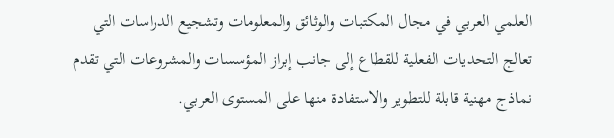العلمي العربي في مجال المكتبات والوثائق والمعلومات وتشجيع الدراسات التي تعالج التحديات الفعلية للقطاع إلى جانب إبراز المؤسسات والمشروعات التي تقدم نماذج مهنية قابلة للتطوير والاستفادة منها على المستوى العربي.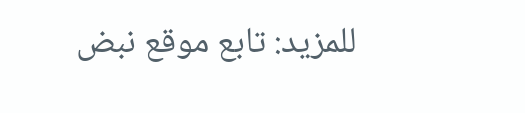للمزيد: تابع موقع نبض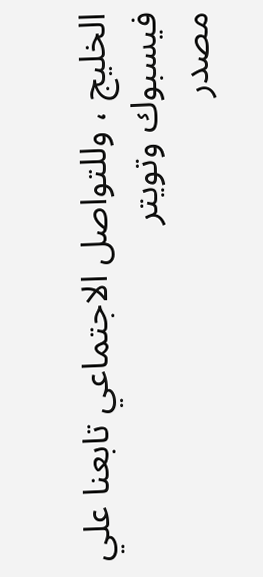الخليج ، وللتواصل الاجتماعي تابعنا علي فيسبوك وتويتر
مصدر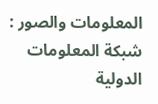المعلومات والصور : شبكة المعلومات الدولية